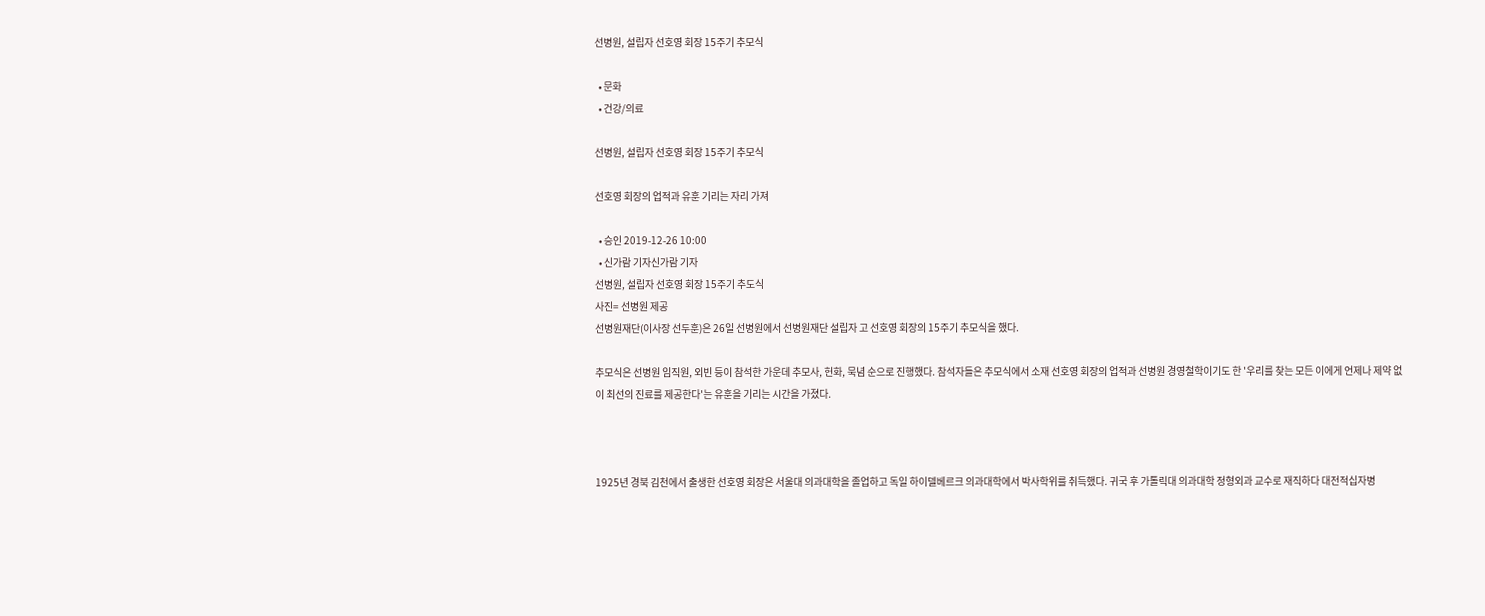선병원, 설립자 선호영 회장 15주기 추모식

  • 문화
  • 건강/의료

선병원, 설립자 선호영 회장 15주기 추모식

선호영 회장의 업적과 유훈 기리는 자리 가져

  • 승인 2019-12-26 10:00
  • 신가람 기자신가람 기자
선병원, 설립자 선호영 회장 15주기 추도식
사진= 선병원 제공
선병원재단(이사장 선두훈)은 26일 선병원에서 선병원재단 설립자 고 선호영 회장의 15주기 추모식을 했다.

추모식은 선병원 임직원, 외빈 등이 참석한 가운데 추모사, 헌화, 묵념 순으로 진행했다. 참석자들은 추모식에서 소재 선호영 회장의 업적과 선병원 경영철학이기도 한 '우리를 찾는 모든 이에게 언제나 제약 없이 최선의 진료를 제공한다'는 유훈을 기리는 시간을 가졌다.



1925년 경북 김천에서 출생한 선호영 회장은 서울대 의과대학을 졸업하고 독일 하이델베르크 의과대학에서 박사학위를 취득했다. 귀국 후 가톨릭대 의과대학 정형외과 교수로 재직하다 대전적십자병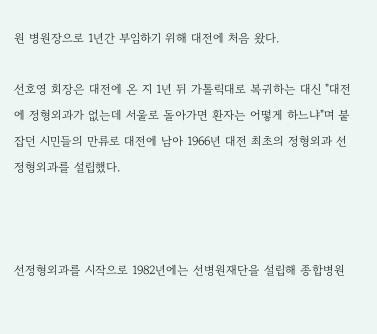원 병원장으로 1년간 부임하기 위해 대전에 처음 왔다.

선호영 회장은 대전에 온 지 1년 뒤 가톨릭대로 복귀하는 대신 "대전에 정형외과가 없는데 서울로 돌아가면 환자는 어떻게 하느냐"며 붙잡던 시민들의 만류로 대전에 남아 1966년 대전 최초의 정형외과 선정형외과를 설립했다.



선정형외과를 시작으로 1982년에는 선병원재단을 설립해 종합병원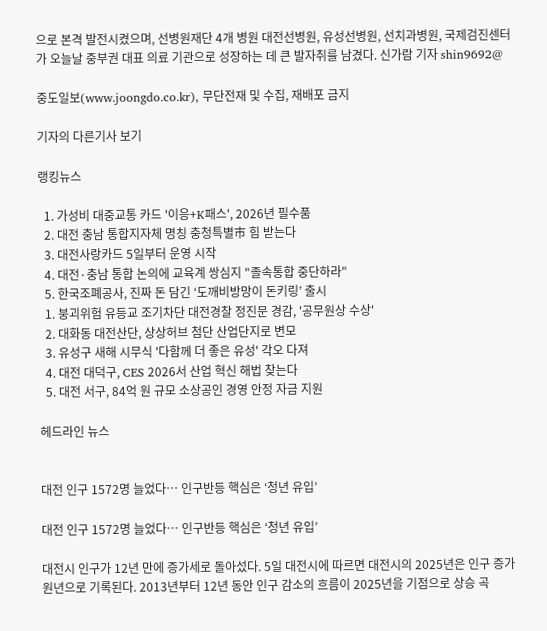으로 본격 발전시켰으며, 선병원재단 4개 병원 대전선병원, 유성선병원, 선치과병원, 국제검진센터가 오늘날 중부권 대표 의료 기관으로 성장하는 데 큰 발자취를 남겼다. 신가람 기자 shin9692@

중도일보(www.joongdo.co.kr), 무단전재 및 수집, 재배포 금지

기자의 다른기사 보기

랭킹뉴스

  1. 가성비 대중교통 카드 '이응+K패스', 2026년 필수품
  2. 대전 충남 통합지자체 명칭 충청특별市 힘 받는다
  3. 대전사랑카드 5일부터 운영 시작
  4. 대전·충남 통합 논의에 교육계 쌍심지 "졸속통합 중단하라"
  5. 한국조폐공사, 진짜 돈 담긴 ‘도깨비방망이 돈키링’ 출시
  1. 붕괴위험 유등교 조기차단 대전경찰 정진문 경감, '공무원상 수상'
  2. 대화동 대전산단, 상상허브 첨단 산업단지로 변모
  3. 유성구 새해 시무식 '다함께 더 좋은 유성' 각오 다져
  4. 대전 대덕구, CES 2026서 산업 혁신 해법 찾는다
  5. 대전 서구, 84억 원 규모 소상공인 경영 안정 자금 지원

헤드라인 뉴스


대전 인구 1572명 늘었다… 인구반등 핵심은 ‘청년 유입’

대전 인구 1572명 늘었다… 인구반등 핵심은 ‘청년 유입’

대전시 인구가 12년 만에 증가세로 돌아섰다. 5일 대전시에 따르면 대전시의 2025년은 인구 증가 원년으로 기록된다. 2013년부터 12년 동안 인구 감소의 흐름이 2025년을 기점으로 상승 곡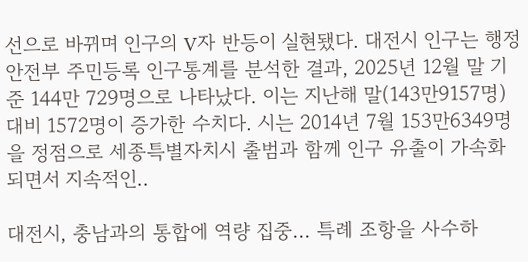선으로 바뀌며 인구의 V자 반등이 실현됐다. 대전시 인구는 행정안전부 주민등록 인구통계를 분석한 결과, 2025년 12월 말 기준 144만 729명으로 나타났다. 이는 지난해 말(143만9157명) 대비 1572명이 증가한 수치다. 시는 2014년 7월 153만6349명을 정점으로 세종특별자치시 출범과 함께 인구 유출이 가속화되면서 지속적인..

대전시, 충남과의 통합에 역량 집중... 특례 조항을 사수하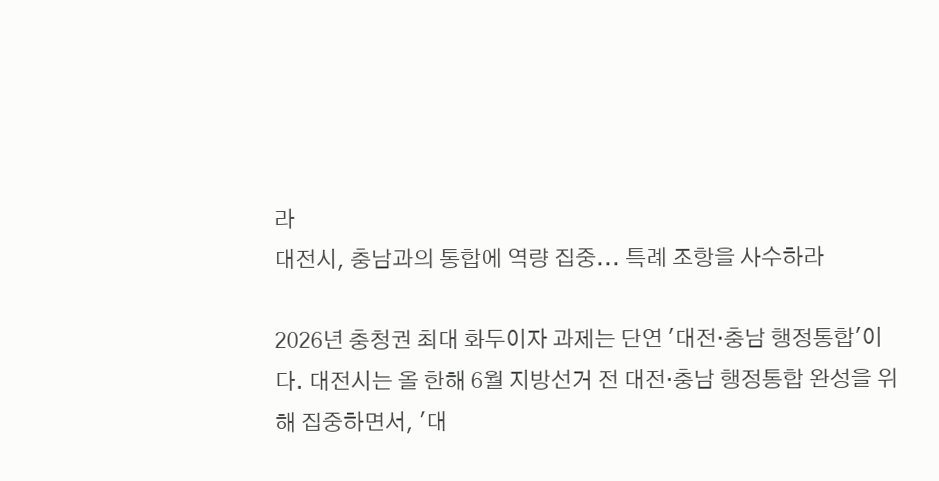라
대전시, 충남과의 통합에 역량 집중... 특례 조항을 사수하라

2026년 충청권 최대 화두이자 과제는 단연 '대전·충남 행정통합'이다. 대전시는 올 한해 6월 지방선거 전 대전·충남 행정통합 완성을 위해 집중하면서, '대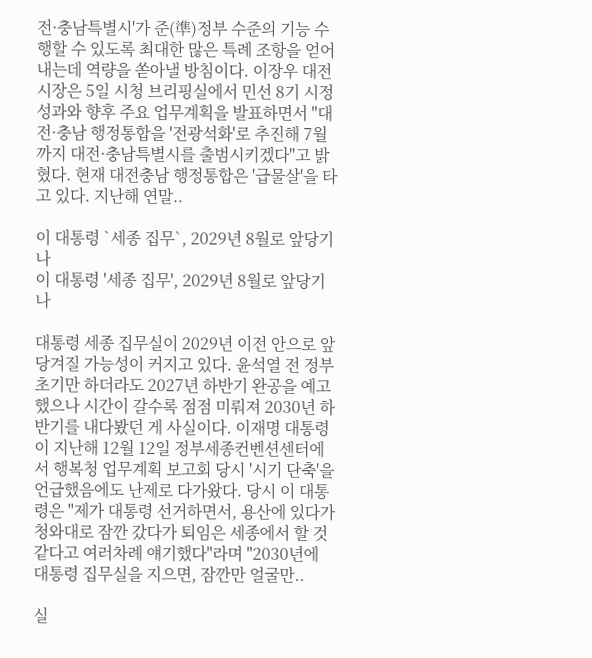전·충남특별시'가 준(準)정부 수준의 기능 수행할 수 있도록 최대한 많은 특례 조항을 얻어 내는데 역량을 쏟아낼 방침이다. 이장우 대전시장은 5일 시청 브리핑실에서 민선 8기 시정 성과와 향후 주요 업무계획을 발표하면서 "대전·충남 행정통합을 '전광석화'로 추진해 7월까지 대전·충남특별시를 출범시키겠다"고 밝혔다. 현재 대전충남 행정통합은 '급물살'을 타고 있다. 지난해 연말..

이 대통령 `세종 집무`, 2029년 8월로 앞당기나
이 대통령 '세종 집무', 2029년 8월로 앞당기나

대통령 세종 집무실이 2029년 이전 안으로 앞당겨질 가능성이 커지고 있다. 윤석열 전 정부 초기만 하더라도 2027년 하반기 완공을 예고했으나 시간이 갈수록 점점 미뤄져 2030년 하반기를 내다봤던 게 사실이다. 이재명 대통령이 지난해 12월 12일 정부세종컨벤션센터에서 행복청 업무계획 보고회 당시 '시기 단축'을 언급했음에도 난제로 다가왔다. 당시 이 대통령은 "제가 대통령 선거하면서, 용산에 있다가 청와대로 잠깐 갔다가 퇴임은 세종에서 할 것 같다고 여러차례 얘기했다"라며 "2030년에 대통령 집무실을 지으면, 잠깐만 얼굴만..

실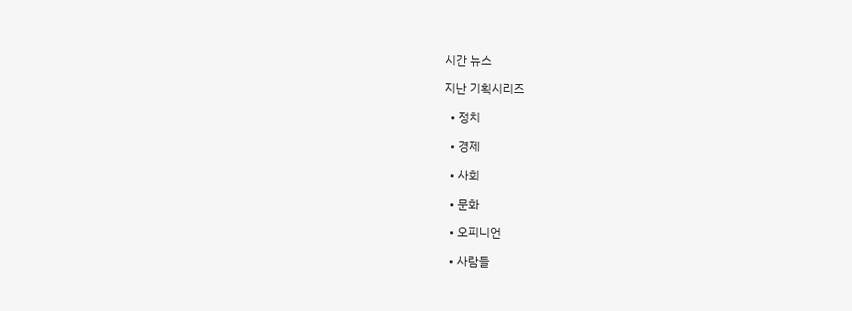시간 뉴스

지난 기획시리즈

  • 정치

  • 경제

  • 사회

  • 문화

  • 오피니언

  • 사람들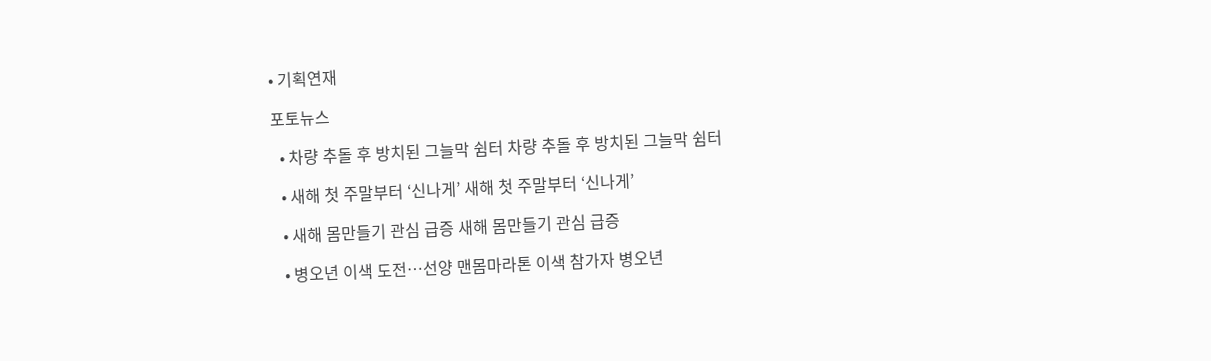• 기획연재

포토뉴스

  • 차량 추돌 후 방치된 그늘막 쉼터 차량 추돌 후 방치된 그늘막 쉼터

  • 새해 첫 주말부터 ‘신나게’ 새해 첫 주말부터 ‘신나게’

  • 새해 몸만들기 관심 급증 새해 몸만들기 관심 급증

  • 병오년 이색 도전…선양 맨몸마라톤 이색 참가자 병오년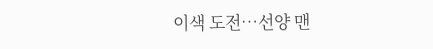이색 도전…선양 맨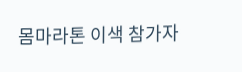몸마라톤 이색 참가자